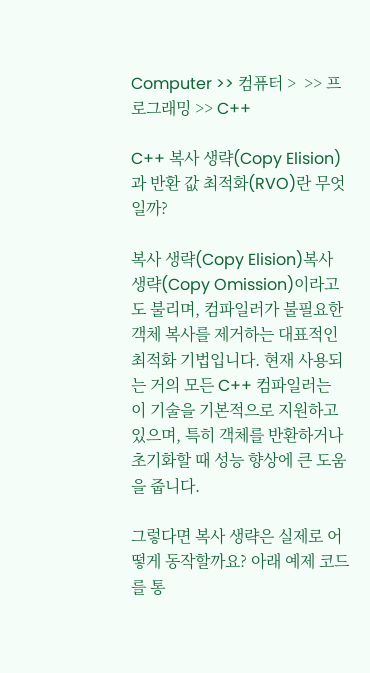Computer >> 컴퓨터 >  >> 프로그래밍 >> C++

C++ 복사 생략(Copy Elision)과 반환 값 최적화(RVO)란 무엇일까?

복사 생략(Copy Elision)복사 생략(Copy Omission)이라고도 불리며, 컴파일러가 불필요한 객체 복사를 제거하는 대표적인 최적화 기법입니다. 현재 사용되는 거의 모든 C++ 컴파일러는 이 기술을 기본적으로 지원하고 있으며, 특히 객체를 반환하거나 초기화할 때 성능 향상에 큰 도움을 줍니다.

그렇다면 복사 생략은 실제로 어떻게 동작할까요? 아래 예제 코드를 통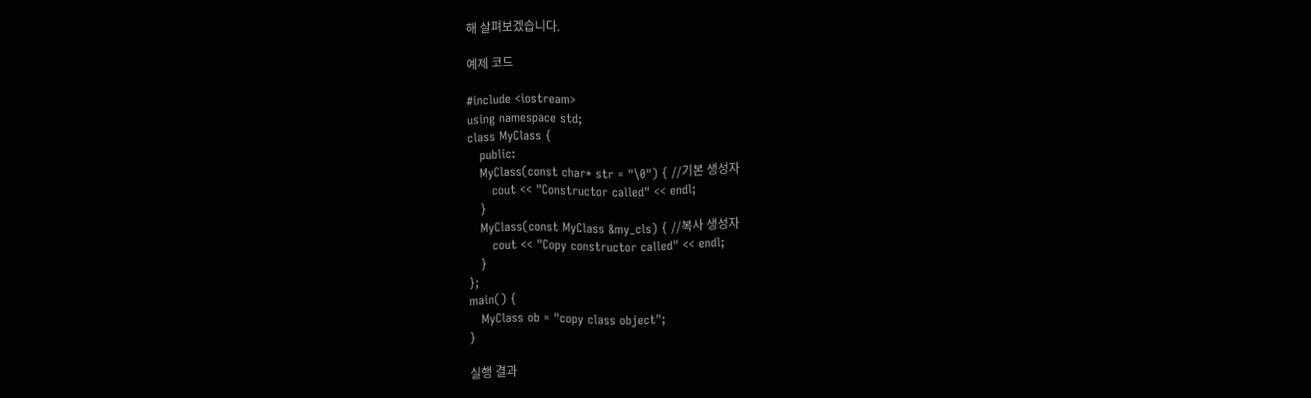해 살펴보겠습니다.

예제 코드

#include <iostream>
using namespace std;
class MyClass {
   public:
   MyClass(const char* str = "\0") { //기본 생성자
      cout << "Constructor called" << endl;
   }
   MyClass(const MyClass &my_cls) { //복사 생성자
      cout << "Copy constructor called" << endl;
   }
};
main() {
   MyClass ob = "copy class object";
}

실행 결과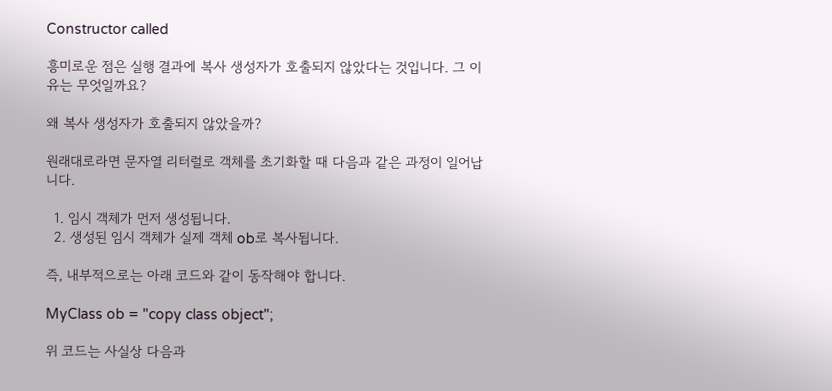Constructor called

흥미로운 점은 실행 결과에 복사 생성자가 호출되지 않았다는 것입니다. 그 이유는 무엇일까요?

왜 복사 생성자가 호출되지 않았을까?

원래대로라면 문자열 리터럴로 객체를 초기화할 때 다음과 같은 과정이 일어납니다.

  1. 임시 객체가 먼저 생성됩니다.
  2. 생성된 임시 객체가 실제 객체 ob로 복사됩니다.

즉, 내부적으로는 아래 코드와 같이 동작해야 합니다.

MyClass ob = "copy class object";

위 코드는 사실상 다음과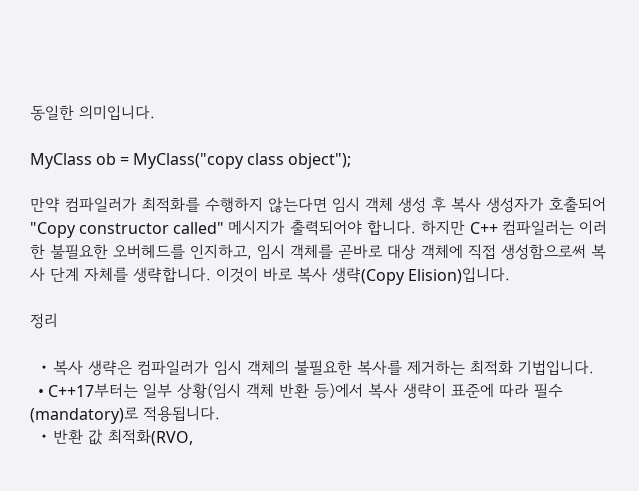동일한 의미입니다.

MyClass ob = MyClass("copy class object");

만약 컴파일러가 최적화를 수행하지 않는다면 임시 객체 생성 후 복사 생성자가 호출되어 "Copy constructor called" 메시지가 출력되어야 합니다. 하지만 C++ 컴파일러는 이러한 불필요한 오버헤드를 인지하고, 임시 객체를 곧바로 대상 객체에 직접 생성함으로써 복사 단계 자체를 생략합니다. 이것이 바로 복사 생략(Copy Elision)입니다.

정리

  • 복사 생략은 컴파일러가 임시 객체의 불필요한 복사를 제거하는 최적화 기법입니다.
  • C++17부터는 일부 상황(임시 객체 반환 등)에서 복사 생략이 표준에 따라 필수(mandatory)로 적용됩니다.
  • 반환 값 최적화(RVO,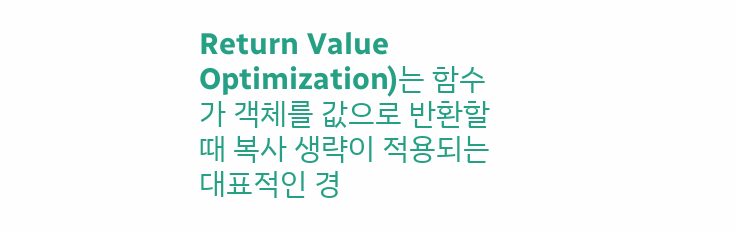Return Value Optimization)는 함수가 객체를 값으로 반환할 때 복사 생략이 적용되는 대표적인 경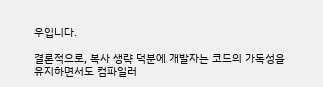우입니다.

결론적으로, 복사 생략 덕분에 개발자는 코드의 가독성을 유지하면서도 컴파일러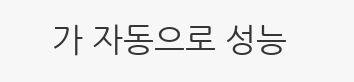가 자동으로 성능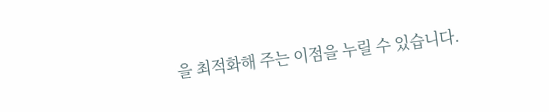을 최적화해 주는 이점을 누릴 수 있습니다.